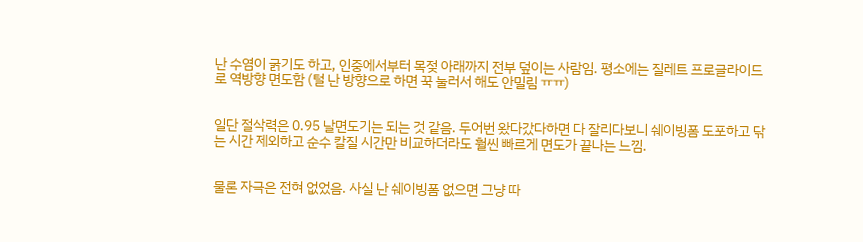난 수염이 굵기도 하고, 인중에서부터 목젖 아래까지 전부 덮이는 사람임. 평소에는 질레트 프로글라이드로 역방향 면도함 (털 난 방향으로 하면 꾹 눌러서 해도 안밀림 ㅠㅠ)


일단 절삭력은 0.95 날면도기는 되는 것 같음. 두어번 왔다갔다하면 다 잘리다보니 쉐이빙폼 도포하고 닦는 시간 제외하고 순수 칼질 시간만 비교하더라도 훨씬 빠르게 면도가 끝나는 느낌.


물론 자극은 전혀 없었음. 사실 난 쉐이빙폼 없으면 그냥 따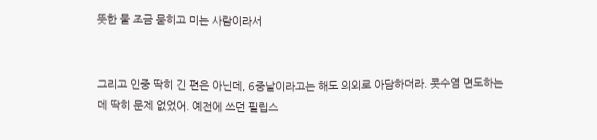뜻한 물 조금 묻히고 미는 사람이라서


그리고 인중 딱히 긴 편은 아닌데, 6중날이라고는 해도 의외로 아담하더라. 콧수염 면도하는데 딱히 문제 없었어. 예전에 쓰던 필립스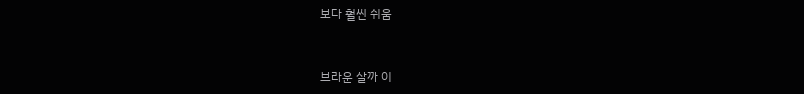보다 훨씬 쉬움


브라운 살까 이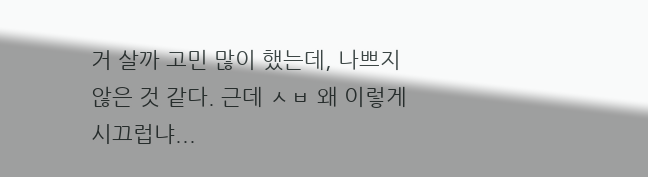거 살까 고민 많이 했는데, 나쁘지 않은 것 같다. 근데 ㅅㅂ 왜 이렇게 시끄럽냐...